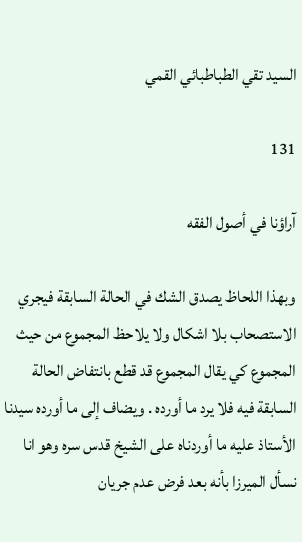السيد تقي الطباطبائي القمي

131

آراؤنا في أصول الفقه

وبهذا اللحاظ يصدق الشك في الحالة السابقة فيجري الاستصحاب بلا اشكال ولا يلاحظ المجموع من حيث المجموع كي يقال المجموع قد قطع بانتفاض الحالة السابقة فيه فلا يرد ما أورده . ويضاف إلى ما أورده سيدنا الأستاذ عليه ما أوردناه على الشيخ قدس سره وهو انا نسأل الميرزا بأنه بعد فرض عدم جريان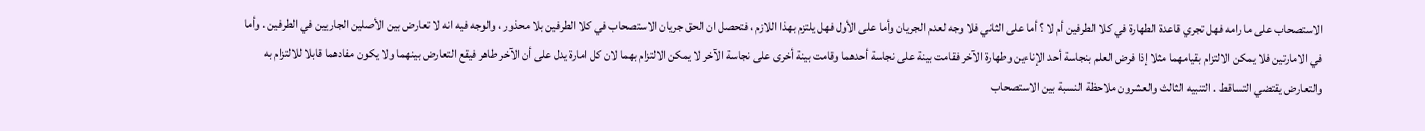الاستصحاب على ما رامه فهل تجري قاعدة الطهارة في كلا الطرفين أم لا ؟ أما على الثاني فلا وجه لعدم الجريان وأما على الأول فهل يلتزم بهذا اللازم ، فتحصل ان الحق جريان الاستصحاب في كلا الطرفين بلا محذور ، والوجه فيه انه لا تعارض بين الأصلين الجاريين في الطرفين . وأما في الامارتين فلا يمكن الالتزام بقيامهما مثلا إذا فرض العلم بنجاسة أحد الإناءين وطهارة الآخر فقامت بينة على نجاسة أحدهما وقامت بينة أخرى على نجاسة الآخر لا يمكن الالتزام بهما لان كل امارة يدل على أن الآخر طاهر فيقع التعارض بينهما ولا يكون مفادهما قابلا للالتزام به والتعارض يقتضي التساقط . التنبيه الثالث والعشرون ملاحظة النسبة بين الاستصحاب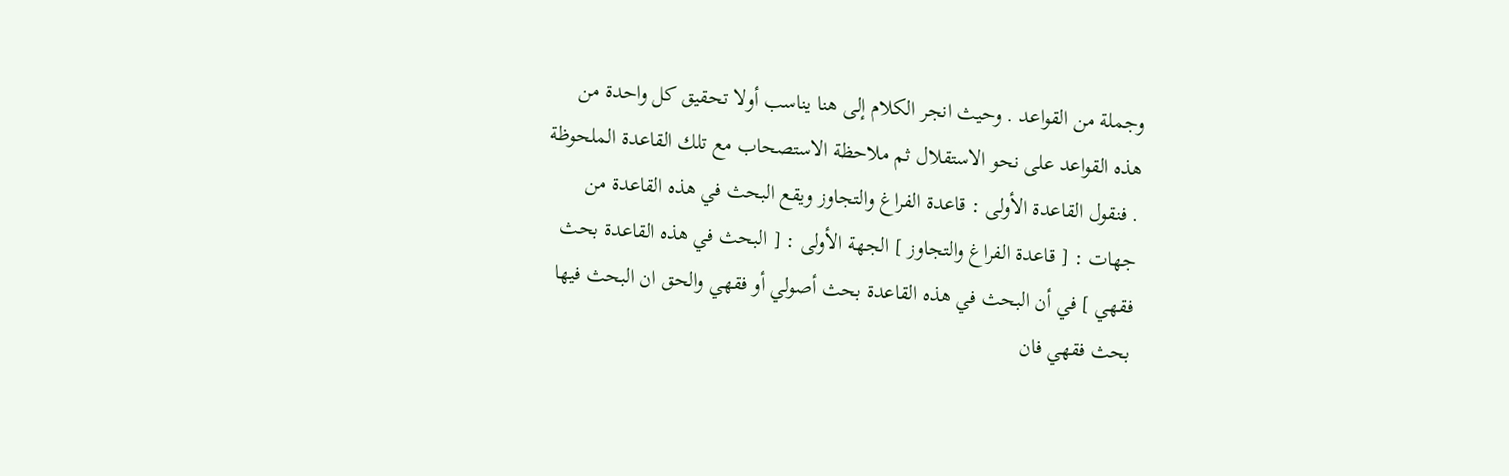وجملة من القواعد . وحيث انجر الكلام إلى هنا يناسب أولا تحقيق كل واحدة من هذه القواعد على نحو الاستقلال ثم ملاحظة الاستصحاب مع تلك القاعدة الملحوظة . فنقول القاعدة الأولى : قاعدة الفراغ والتجاوز ويقع البحث في هذه القاعدة من جهات : [ قاعدة الفراغ والتجاوز ] الجهة الأولى : [ البحث في هذه القاعدة بحث فقهي ] في أن البحث في هذه القاعدة بحث أصولي أو فقهي والحق ان البحث فيها بحث فقهي فان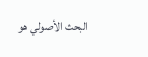البحث الأصولي هو